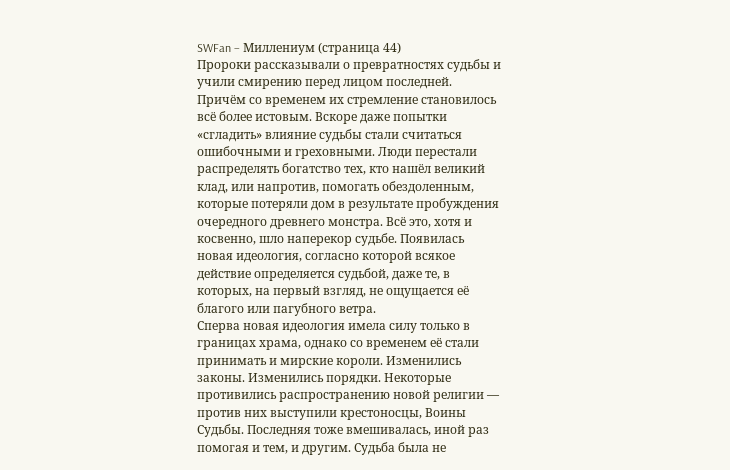SWFan – Миллениум (страница 44)
Пророки рассказывали о превратностях судьбы и учили смирению перед лицом последней. Причём со временем их стремление становилось всё более истовым. Вскоре даже попытки «сгладить» влияние судьбы стали считаться ошибочными и греховными. Люди перестали распределять богатство тех, кто нашёл великий клад, или напротив, помогать обездоленным, которые потеряли дом в результате пробуждения очередного древнего монстра. Всё это, хотя и косвенно, шло наперекор судьбе. Появилась новая идеология, согласно которой всякое действие определяется судьбой, даже те, в которых, на первый взгляд, не ощущается её благого или пагубного ветра.
Сперва новая идеология имела силу только в границах храма, однако со временем её стали принимать и мирские короли. Изменились законы. Изменились порядки. Некоторые противились распространению новой религии — против них выступили крестоносцы, Воины Судьбы. Последняя тоже вмешивалась, иной раз помогая и тем, и другим. Судьба была не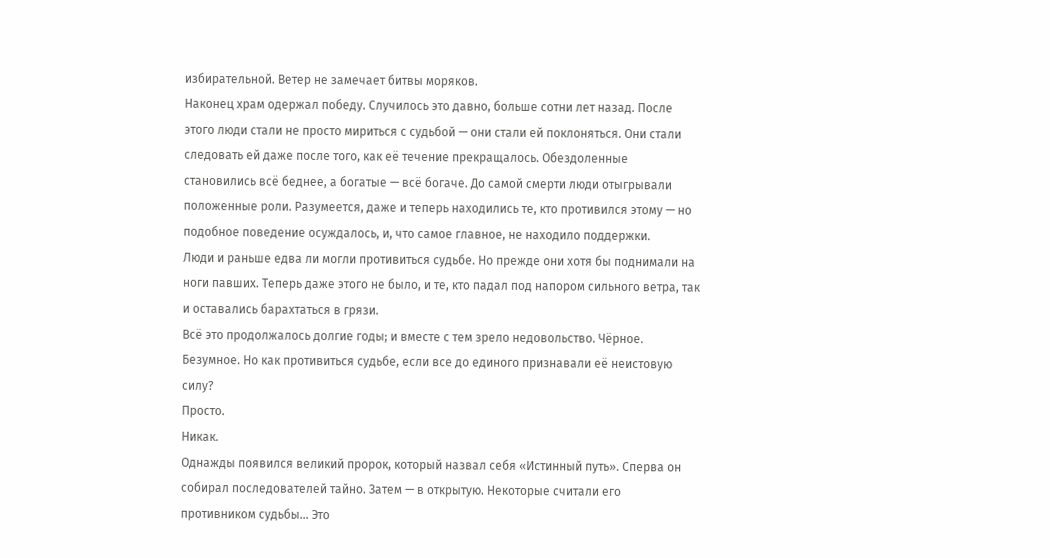избирательной. Ветер не замечает битвы моряков.
Наконец храм одержал победу. Случилось это давно, больше сотни лет назад. После этого люди стали не просто мириться с судьбой — они стали ей поклоняться. Они стали следовать ей даже после того, как её течение прекращалось. Обездоленные становились всё беднее, а богатые — всё богаче. До самой смерти люди отыгрывали положенные роли. Разумеется, даже и теперь находились те, кто противился этому — но подобное поведение осуждалось, и, что самое главное, не находило поддержки.
Люди и раньше едва ли могли противиться судьбе. Но прежде они хотя бы поднимали на ноги павших. Теперь даже этого не было, и те, кто падал под напором сильного ветра, так и оставались барахтаться в грязи.
Всё это продолжалось долгие годы; и вместе с тем зрело недовольство. Чёрное. Безумное. Но как противиться судьбе, если все до единого признавали её неистовую силу?
Просто.
Никак.
Однажды появился великий пророк, который назвал себя «Истинный путь». Сперва он собирал последователей тайно. Затем — в открытую. Некоторые считали его противником судьбы… Это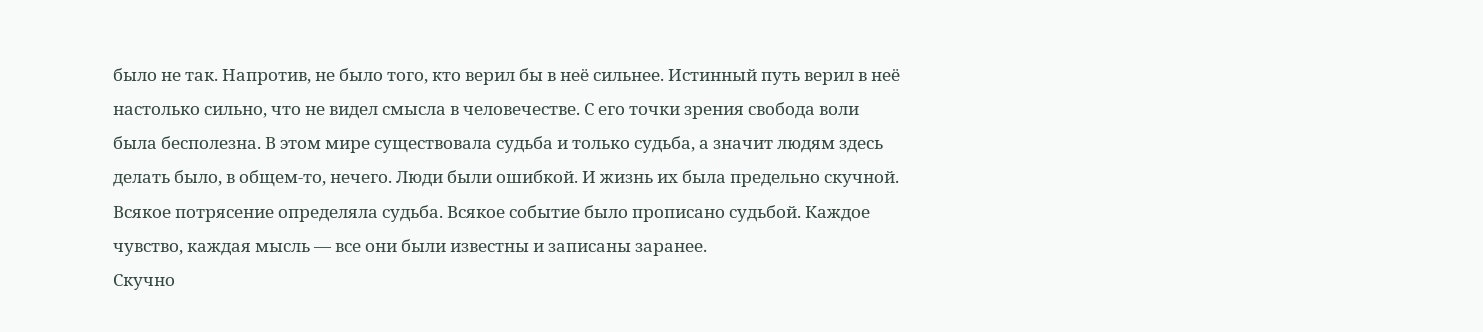было не так. Напротив, не было того, кто верил бы в неё сильнее. Истинный путь верил в неё настолько сильно, что не видел смысла в человечестве. С его точки зрения свобода воли была бесполезна. В этом мире существовала судьба и только судьба, а значит людям здесь делать было, в общем-то, нечего. Люди были ошибкой. И жизнь их была предельно скучной. Всякое потрясение определяла судьба. Всякое событие было прописано судьбой. Каждое чувство, каждая мысль — все они были известны и записаны заранее.
Скучно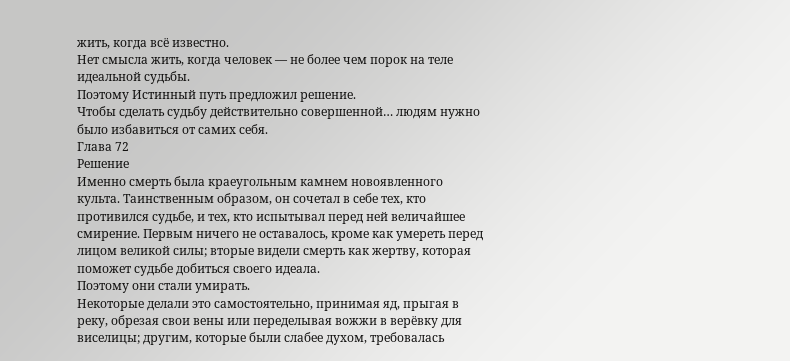жить, когда всё известно.
Нет смысла жить, когда человек — не более чем порок на теле идеальной судьбы.
Поэтому Истинный путь предложил решение.
Чтобы сделать судьбу действительно совершенной… людям нужно было избавиться от самих себя.
Глава 72
Решение
Именно смерть была краеугольным камнем новоявленного культа. Таинственным образом, он сочетал в себе тех, кто противился судьбе, и тех, кто испытывал перед ней величайшее смирение. Первым ничего не оставалось, кроме как умереть перед лицом великой силы; вторые видели смерть как жертву, которая поможет судьбе добиться своего идеала.
Поэтому они стали умирать.
Некоторые делали это самостоятельно, принимая яд, прыгая в реку, обрезая свои вены или переделывая вожжи в верёвку для виселицы; другим, которые были слабее духом, требовалась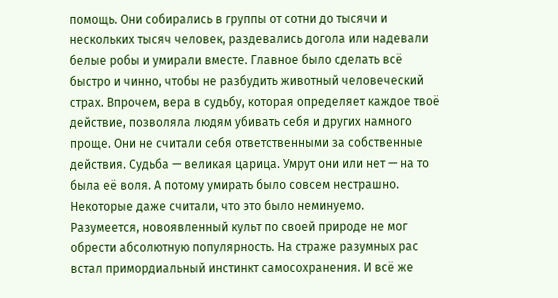помощь. Они собирались в группы от сотни до тысячи и нескольких тысяч человек, раздевались догола или надевали белые робы и умирали вместе. Главное было сделать всё быстро и чинно, чтобы не разбудить животный человеческий страх. Впрочем, вера в судьбу, которая определяет каждое твоё действие, позволяла людям убивать себя и других намного проще. Они не считали себя ответственными за собственные действия. Судьба — великая царица. Умрут они или нет — на то была её воля. А потому умирать было совсем нестрашно. Некоторые даже считали, что это было неминуемо.
Разумеется, новоявленный культ по своей природе не мог обрести абсолютную популярность. На страже разумных рас встал примордиальный инстинкт самосохранения. И всё же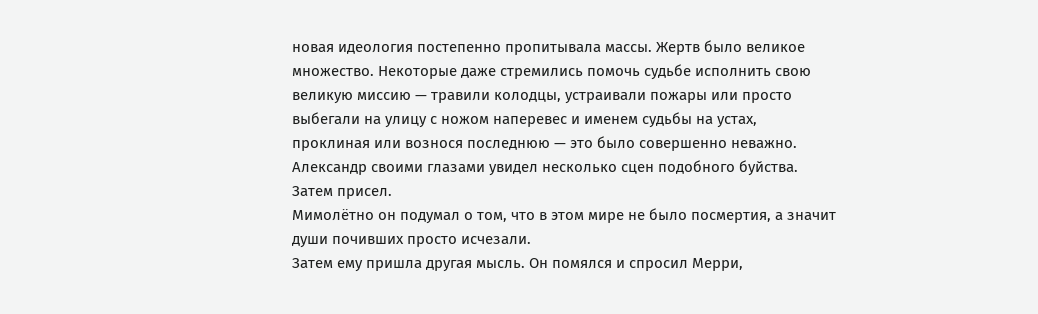новая идеология постепенно пропитывала массы. Жертв было великое множество. Некоторые даже стремились помочь судьбе исполнить свою великую миссию — травили колодцы, устраивали пожары или просто выбегали на улицу с ножом наперевес и именем судьбы на устах, проклиная или вознося последнюю — это было совершенно неважно.
Александр своими глазами увидел несколько сцен подобного буйства.
Затем присел.
Мимолётно он подумал о том, что в этом мире не было посмертия, а значит души почивших просто исчезали.
Затем ему пришла другая мысль. Он помялся и спросил Мерри,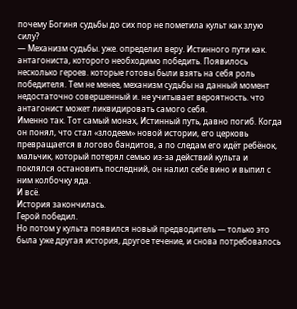почему Богиня судьбы до сих пор не пометила культ как злую силу?
— Механизм судьбы. уже. определил веру. Истинного пути как. антагониста, которого необходимо победить. Появилось несколько героев. которые готовы были взять на себя роль победителя. Тем не менее, механизм судьбы на данный момент недостаточно совершенный и. не учитывает вероятность. что антагонист может ликвидировать самого себя.
Именно так. Тот самый монах, Истинный путь, давно погиб. Когда он понял, что стал «злодеем» новой истории, его церковь превращается в логово бандитов, а по следам его идёт ребёнок, мальчик, который потерял семью из-за действий культа и поклялся остановить последний, он налил себе вино и выпил с ним колбочку яда.
И всё.
История закончилась.
Герой победил.
Но потом у культа появился новый предводитель — только это была уже другая история, другое течение, и снова потребовалось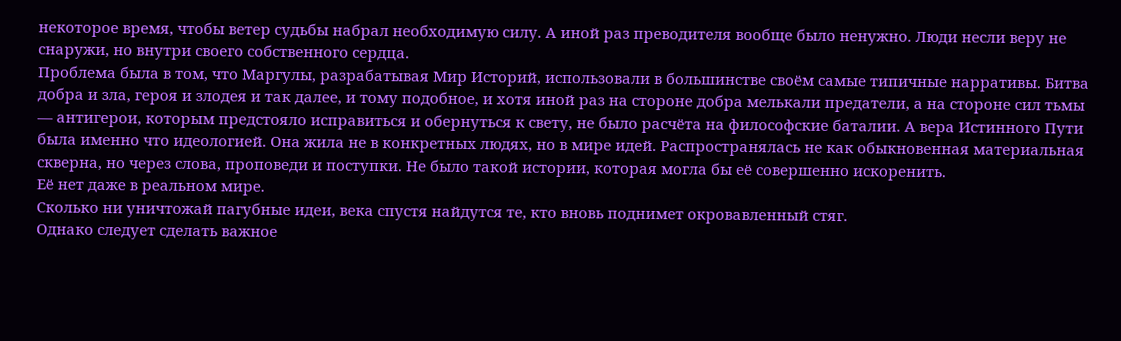некоторое время, чтобы ветер судьбы набрал необходимую силу. А иной раз преводителя вообще было ненужно. Люди несли веру не снаружи, но внутри своего собственного сердца.
Проблема была в том, что Маргулы, разрабатывая Мир Историй, использовали в большинстве своём самые типичные нарративы. Битва добра и зла, героя и злодея и так далее, и тому подобное, и хотя иной раз на стороне добра мелькали предатели, а на стороне сил тьмы — антигерои, которым предстояло исправиться и обернуться к свету, не было расчёта на философские баталии. А вера Истинного Пути была именно что идеологией. Она жила не в конкретных людях, но в мире идей. Распространялась не как обыкновенная материальная скверна, но через слова, проповеди и поступки. Не было такой истории, которая могла бы её совершенно искоренить.
Её нет даже в реальном мире.
Сколько ни уничтожай пагубные идеи, века спустя найдутся те, кто вновь поднимет окровавленный стяг.
Однако следует сделать важное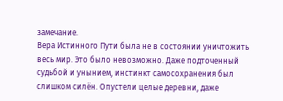замечание.
Вера Истинного Пути была не в состоянии уничтожить весь мир. Это было невозможно. Даже подточенный судьбой и унынием, инстинкт самосохранения был слишком силён. Опустели целые деревни, даже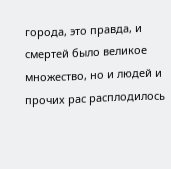города, это правда, и смертей было великое множество, но и людей и прочих рас расплодилось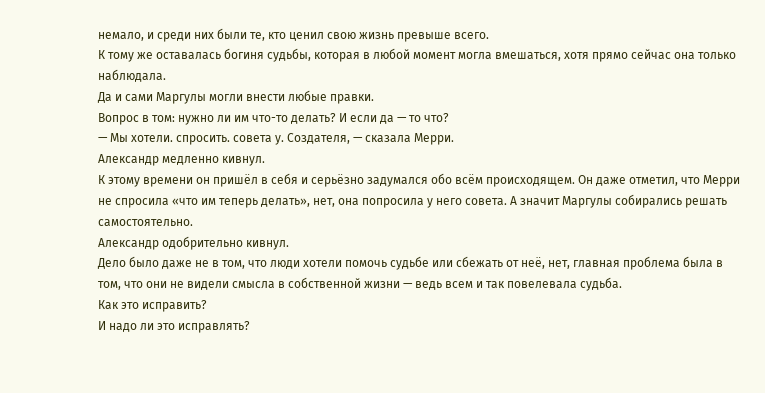немало, и среди них были те, кто ценил свою жизнь превыше всего.
К тому же оставалась богиня судьбы, которая в любой момент могла вмешаться, хотя прямо сейчас она только наблюдала.
Да и сами Маргулы могли внести любые правки.
Вопрос в том: нужно ли им что-то делать? И если да — то что?
— Мы хотели. спросить. совета у. Создателя, — сказала Мерри.
Александр медленно кивнул.
К этому времени он пришёл в себя и серьёзно задумался обо всём происходящем. Он даже отметил, что Мерри не спросила «что им теперь делать», нет, она попросила у него совета. А значит Маргулы собирались решать самостоятельно.
Александр одобрительно кивнул.
Дело было даже не в том, что люди хотели помочь судьбе или сбежать от неё, нет, главная проблема была в том, что они не видели смысла в собственной жизни — ведь всем и так повелевала судьба.
Как это исправить?
И надо ли это исправлять?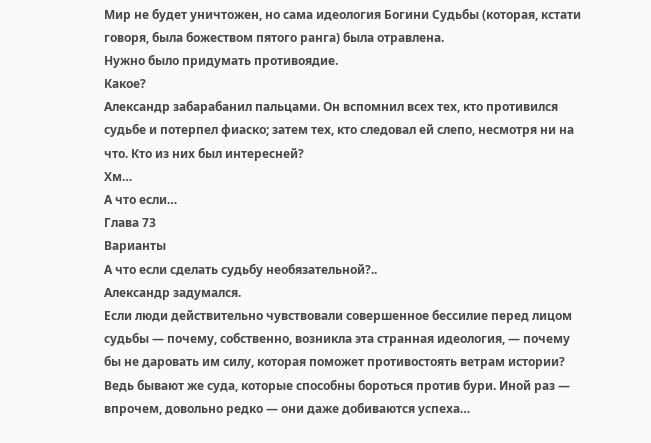Мир не будет уничтожен, но сама идеология Богини Судьбы (которая, кстати говоря, была божеством пятого ранга) была отравлена.
Нужно было придумать противоядие.
Какое?
Александр забарабанил пальцами. Он вспомнил всех тех, кто противился судьбе и потерпел фиаско; затем тех, кто следовал ей слепо, несмотря ни на что. Кто из них был интересней?
Хм…
А что если…
Глава 73
Варианты
А что если сделать судьбу необязательной?..
Александр задумался.
Если люди действительно чувствовали совершенное бессилие перед лицом судьбы — почему, собственно, возникла эта странная идеология, — почему бы не даровать им силу, которая поможет противостоять ветрам истории? Ведь бывают же суда, которые способны бороться против бури. Иной раз — впрочем, довольно редко — они даже добиваются успеха…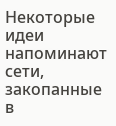Некоторые идеи напоминают сети, закопанные в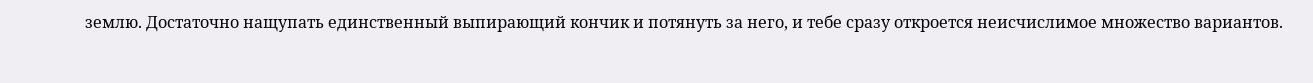землю. Достаточно нащупать единственный выпирающий кончик и потянуть за него, и тебе сразу откроется неисчислимое множество вариантов.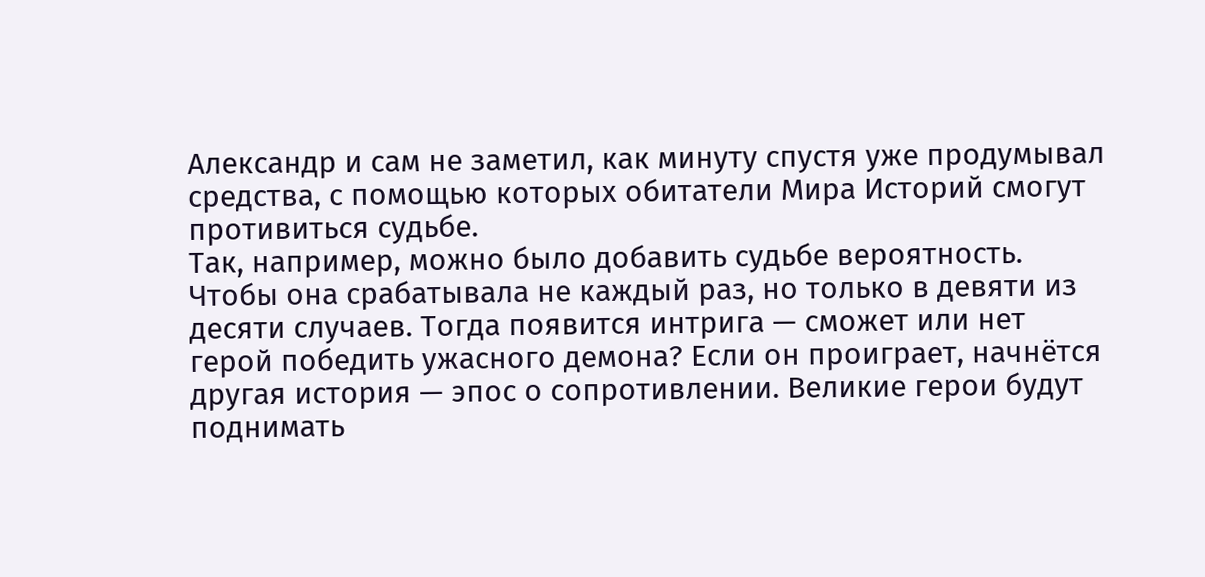Александр и сам не заметил, как минуту спустя уже продумывал средства, с помощью которых обитатели Мира Историй смогут противиться судьбе.
Так, например, можно было добавить судьбе вероятность. Чтобы она срабатывала не каждый раз, но только в девяти из десяти случаев. Тогда появится интрига — сможет или нет герой победить ужасного демона? Если он проиграет, начнётся другая история — эпос о сопротивлении. Великие герои будут поднимать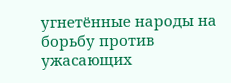угнетённые народы на борьбу против ужасающих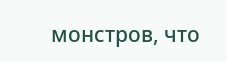монстров, что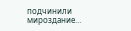подчинили мироздание…